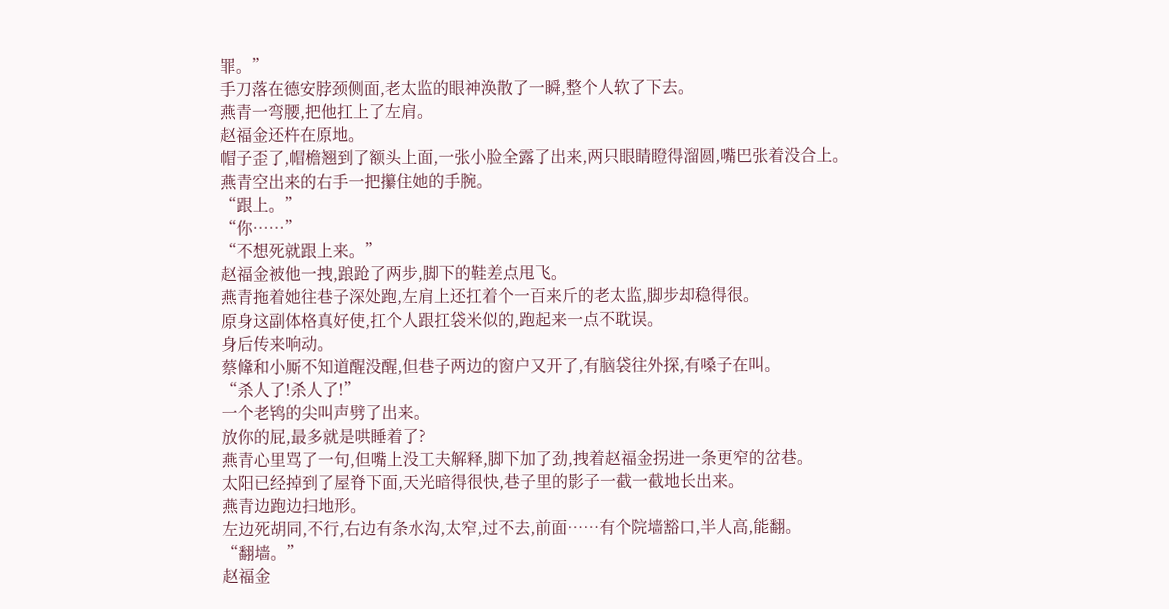罪。”
手刀落在德安脖颈侧面,老太监的眼神涣散了一瞬,整个人软了下去。
燕青一弯腰,把他扛上了左肩。
赵福金还杵在原地。
帽子歪了,帽檐翘到了额头上面,一张小脸全露了出来,两只眼睛瞪得溜圆,嘴巴张着没合上。
燕青空出来的右手一把攥住她的手腕。
“跟上。”
“你……”
“不想死就跟上来。”
赵福金被他一拽,踉跄了两步,脚下的鞋差点甩飞。
燕青拖着她往巷子深处跑,左肩上还扛着个一百来斤的老太监,脚步却稳得很。
原身这副体格真好使,扛个人跟扛袋米似的,跑起来一点不耽误。
身后传来响动。
蔡鞗和小厮不知道醒没醒,但巷子两边的窗户又开了,有脑袋往外探,有嗓子在叫。
“杀人了!杀人了!”
一个老鸨的尖叫声劈了出来。
放你的屁,最多就是哄睡着了?
燕青心里骂了一句,但嘴上没工夫解释,脚下加了劲,拽着赵福金拐进一条更窄的岔巷。
太阳已经掉到了屋脊下面,天光暗得很快,巷子里的影子一截一截地长出来。
燕青边跑边扫地形。
左边死胡同,不行,右边有条水沟,太窄,过不去,前面……有个院墙豁口,半人高,能翻。
“翻墙。”
赵福金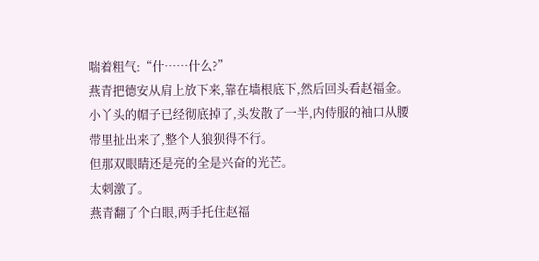喘着粗气:“什……什么?”
燕青把德安从肩上放下来,靠在墙根底下,然后回头看赵福金。
小丫头的帽子已经彻底掉了,头发散了一半,内侍服的袖口从腰带里扯出来了,整个人狼狈得不行。
但那双眼睛还是亮的全是兴奋的光芒。
太刺激了。
燕青翻了个白眼,两手托住赵福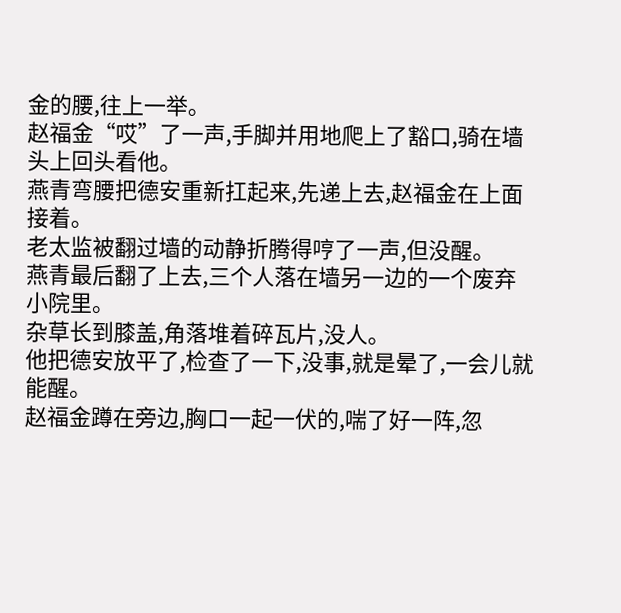金的腰,往上一举。
赵福金“哎”了一声,手脚并用地爬上了豁口,骑在墙头上回头看他。
燕青弯腰把德安重新扛起来,先递上去,赵福金在上面接着。
老太监被翻过墙的动静折腾得哼了一声,但没醒。
燕青最后翻了上去,三个人落在墙另一边的一个废弃小院里。
杂草长到膝盖,角落堆着碎瓦片,没人。
他把德安放平了,检查了一下,没事,就是晕了,一会儿就能醒。
赵福金蹲在旁边,胸口一起一伏的,喘了好一阵,忽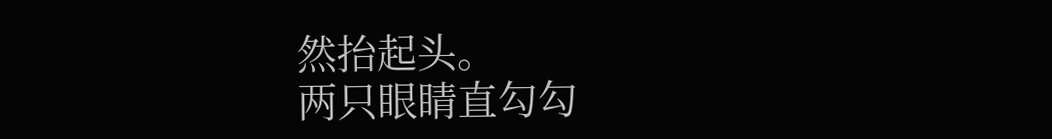然抬起头。
两只眼睛直勾勾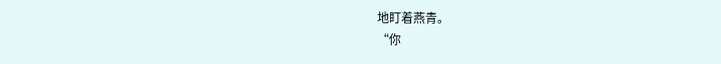地盯着燕青。
“你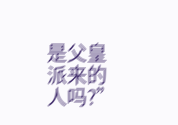是父皇派来的人吗?”